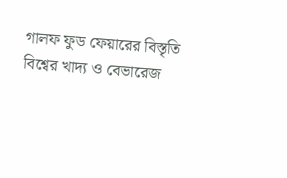গালফ ফুড ফেয়ারের বিস্তৃতি
বিশ্বের খাদ্য ও বেভারেজ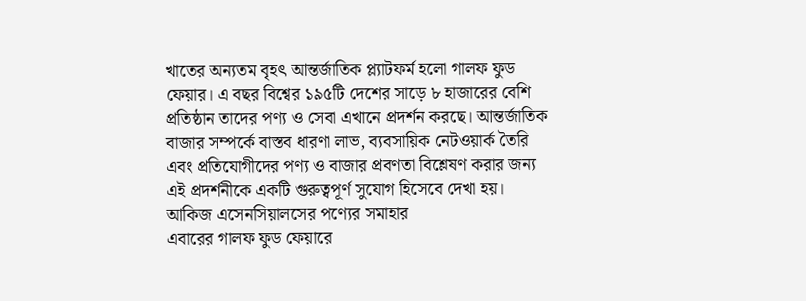খাতের অন্যতম বৃহৎ আন্তর্জাতিক প্ল্যাটফর্ম হলো গালফ ফুড ফেয়ার। এ বছর বিশ্বের ১৯৫টি দেশের সাড়ে ৮ হাজারের বেশি প্রতিষ্ঠান তাদের পণ্য ও সেবা এখানে প্রদর্শন করছে। আন্তর্জাতিক বাজার সম্পর্কে বাস্তব ধারণা লাভ, ব্যবসায়িক নেটওয়ার্ক তৈরি এবং প্রতিযোগীদের পণ্য ও বাজার প্রবণতা বিশ্লেষণ করার জন্য এই প্রদর্শনীকে একটি গুরুত্বপূর্ণ সুযোগ হিসেবে দেখা হয়।
আকিজ এসেনসিয়ালসের পণ্যের সমাহার
এবারের গালফ ফুড ফেয়ারে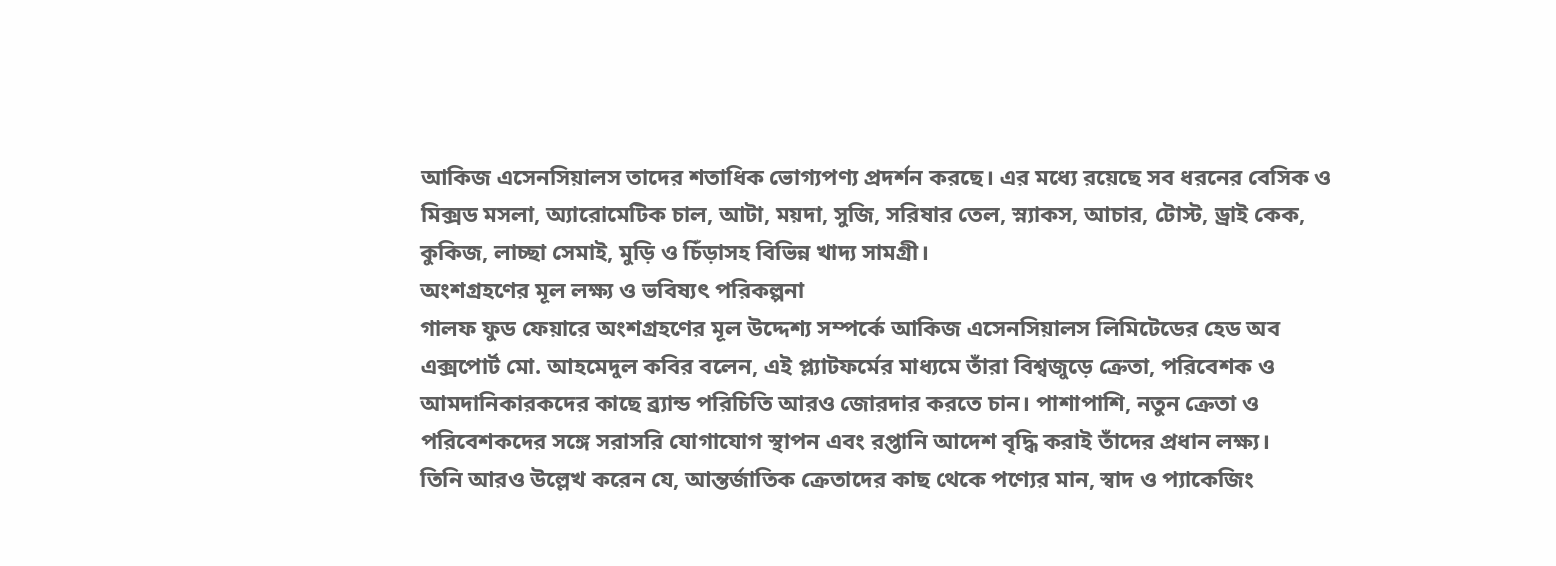আকিজ এসেনসিয়ালস তাদের শতাধিক ভোগ্যপণ্য প্রদর্শন করছে। এর মধ্যে রয়েছে সব ধরনের বেসিক ও মিক্সড মসলা, অ্যারোমেটিক চাল, আটা, ময়দা, সুজি, সরিষার তেল, স্ন্যাকস, আচার, টোস্ট, ড্রাই কেক, কুকিজ, লাচ্ছা সেমাই, মুড়ি ও চিঁড়াসহ বিভিন্ন খাদ্য সামগ্রী।
অংশগ্রহণের মূল লক্ষ্য ও ভবিষ্যৎ পরিকল্পনা
গালফ ফুড ফেয়ারে অংশগ্রহণের মূল উদ্দেশ্য সম্পর্কে আকিজ এসেনসিয়ালস লিমিটেডের হেড অব এক্সপোর্ট মো. আহমেদুল কবির বলেন, এই প্ল্যাটফর্মের মাধ্যমে তাঁরা বিশ্বজুড়ে ক্রেতা, পরিবেশক ও আমদানিকারকদের কাছে ব্র্যান্ড পরিচিতি আরও জোরদার করতে চান। পাশাপাশি, নতুন ক্রেতা ও পরিবেশকদের সঙ্গে সরাসরি যোগাযোগ স্থাপন এবং রপ্তানি আদেশ বৃদ্ধি করাই তাঁদের প্রধান লক্ষ্য।
তিনি আরও উল্লেখ করেন যে, আন্তর্জাতিক ক্রেতাদের কাছ থেকে পণ্যের মান, স্বাদ ও প্যাকেজিং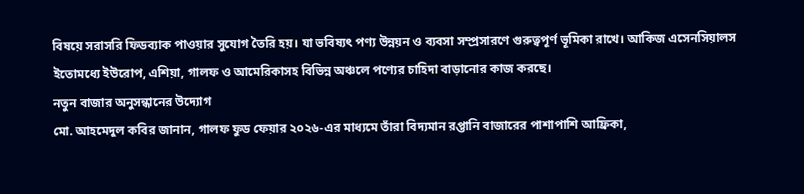বিষয়ে সরাসরি ফিডব্যাক পাওয়ার সুযোগ তৈরি হয়। যা ভবিষ্যৎ পণ্য উন্নয়ন ও ব্যবসা সম্প্রসারণে গুরুত্বপূর্ণ ভূমিকা রাখে। আকিজ এসেনসিয়ালস ইতোমধ্যে ইউরোপ, এশিয়া, গালফ ও আমেরিকাসহ বিভিন্ন অঞ্চলে পণ্যের চাহিদা বাড়ানোর কাজ করছে।
নতুন বাজার অনুসন্ধানের উদ্যোগ
মো. আহমেদুল কবির জানান, গালফ ফুড ফেয়ার ২০২৬-এর মাধ্যমে তাঁরা বিদ্যমান রপ্তানি বাজারের পাশাপাশি আফ্রিকা,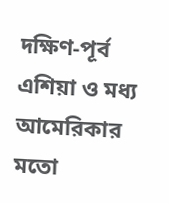দক্ষিণ-পূর্ব এশিয়া ও মধ্য আমেরিকার মতো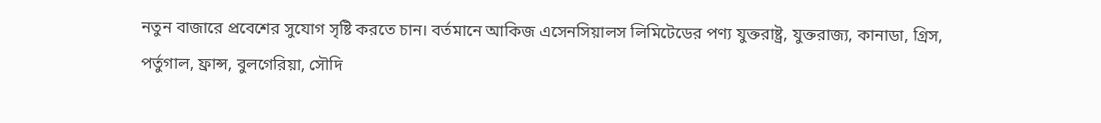নতুন বাজারে প্রবেশের সুযোগ সৃষ্টি করতে চান। বর্তমানে আকিজ এসেনসিয়ালস লিমিটেডের পণ্য যুক্তরাষ্ট্র, যুক্তরাজ্য, কানাডা, গ্রিস, পর্তুগাল, ফ্রান্স, বুলগেরিয়া, সৌদি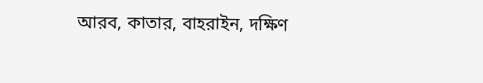আরব, কাতার, বাহরাইন, দক্ষিণ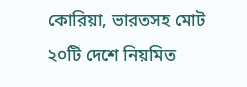কোরিয়া, ভারতসহ মোট ২০টি দেশে নিয়মিত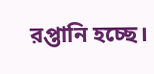রপ্তানি হচ্ছে।